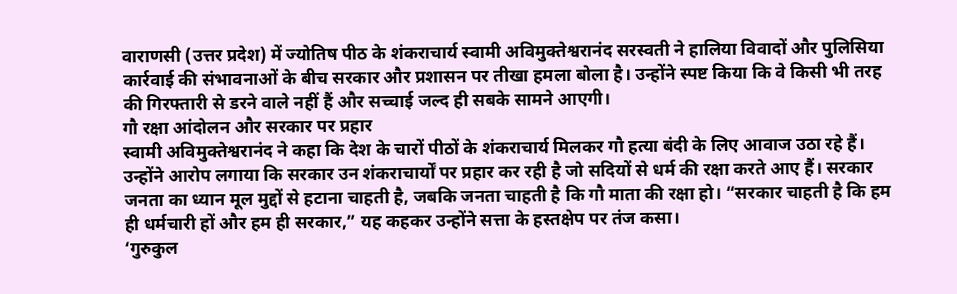वाराणसी (उत्तर प्रदेश) में ज्योतिष पीठ के शंकराचार्य स्वामी अविमुक्तेश्वरानंद सरस्वती ने हालिया विवादों और पुलिसिया कार्रवाई की संभावनाओं के बीच सरकार और प्रशासन पर तीखा हमला बोला है। उन्होंने स्पष्ट किया कि वे किसी भी तरह की गिरफ्तारी से डरने वाले नहीं हैं और सच्चाई जल्द ही सबके सामने आएगी।
गौ रक्षा आंदोलन और सरकार पर प्रहार
स्वामी अविमुक्तेश्वरानंद ने कहा कि देश के चारों पीठों के शंकराचार्य मिलकर गौ हत्या बंदी के लिए आवाज उठा रहे हैं। उन्होंने आरोप लगाया कि सरकार उन शंकराचार्यों पर प्रहार कर रही है जो सदियों से धर्म की रक्षा करते आए हैं। सरकार जनता का ध्यान मूल मुद्दों से हटाना चाहती है, जबकि जनता चाहती है कि गौ माता की रक्षा हो। “सरकार चाहती है कि हम ही धर्मचारी हों और हम ही सरकार,” यह कहकर उन्होंने सत्ता के हस्तक्षेप पर तंज कसा।
‘गुरुकुल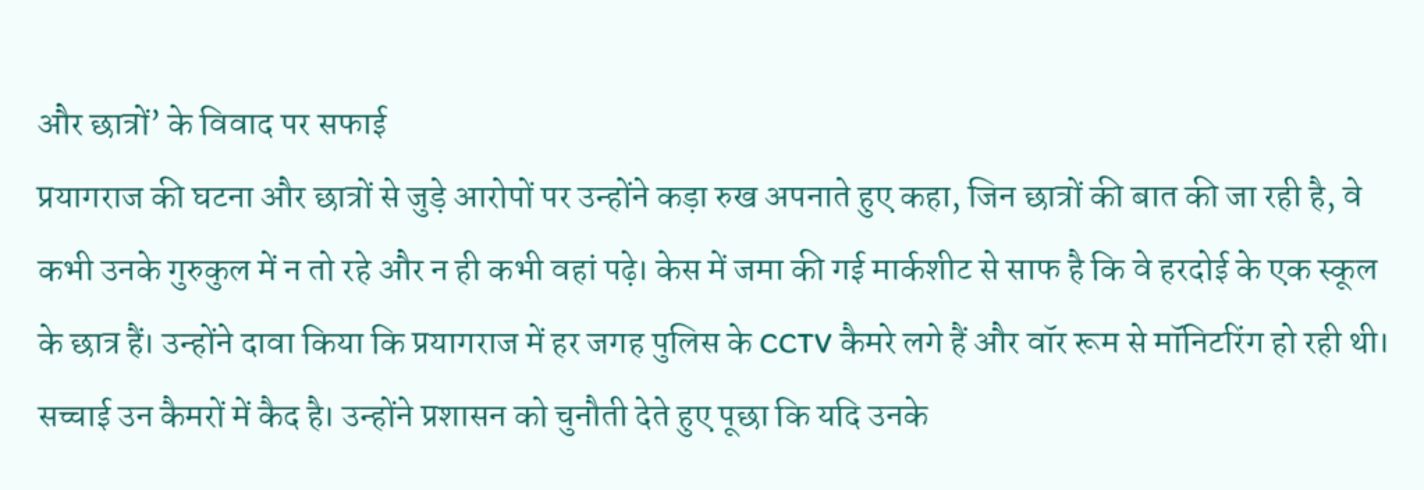और छात्रों’ के विवाद पर सफाई
प्रयागराज की घटना और छात्रों से जुड़े आरोपों पर उन्होंने कड़ा रुख अपनाते हुए कहा, जिन छात्रों की बात की जा रही है, वे कभी उनके गुरुकुल में न तो रहे और न ही कभी वहां पढ़े। केस में जमा की गई मार्कशीट से साफ है कि वे हरदोई के एक स्कूल के छात्र हैं। उन्होंने दावा किया कि प्रयागराज में हर जगह पुलिस के CCTV कैमरे लगे हैं और वॉर रूम से मॉनिटरिंग हो रही थी। सच्चाई उन कैमरों में कैद है। उन्होंने प्रशासन को चुनौती देते हुए पूछा कि यदि उनके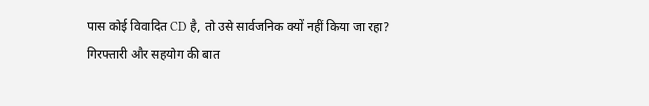पास कोई विवादित CD है, तो उसे सार्वजनिक क्यों नहीं किया जा रहा?
गिरफ्तारी और सहयोग की बात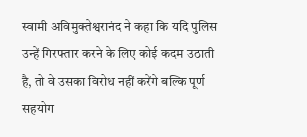स्वामी अविमुक्तेश्वरानंद ने कहा कि यदि पुलिस उन्हें गिरफ्तार करने के लिए कोई कदम उठाती है, तो वे उसका विरोध नहीं करेंगे बल्कि पूर्ण सहयोग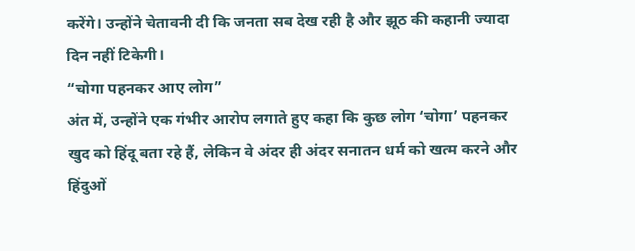करेंगे। उन्होंने चेतावनी दी कि जनता सब देख रही है और झूठ की कहानी ज्यादा दिन नहीं टिकेगी।
“चोगा पहनकर आए लोग”
अंत में, उन्होंने एक गंभीर आरोप लगाते हुए कहा कि कुछ लोग ‘चोगा’ पहनकर खुद को हिंदू बता रहे हैं, लेकिन वे अंदर ही अंदर सनातन धर्म को खत्म करने और हिंदुओं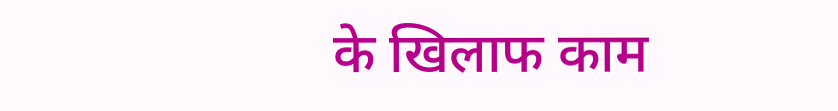के खिलाफ काम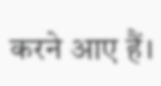करने आए हैं।